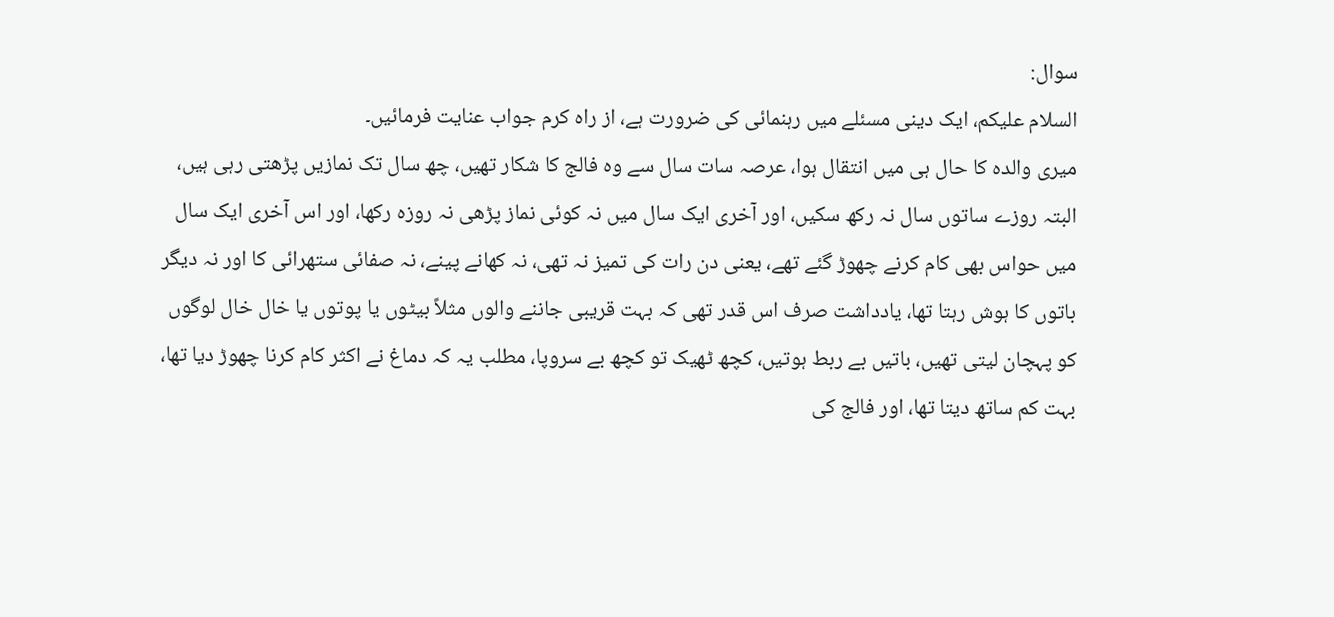سوال:
السلام علیکم، ایک دینی مسئلے میں رہنمائی کی ضرورت ہے، از راہ کرم جواب عنایت فرمائیں۔
میری والدہ کا حال ہی میں انتقال ہوا، عرصہ سات سال سے وہ فالج کا شکار تھیں، چھ سال تک نمازیں پڑھتی رہی ہیں، البتہ روزے ساتوں سال نہ رکھ سکیں، اور آخری ایک سال میں نہ کوئی نماز پڑھی نہ روزہ رکھا، اور اس آخری ایک سال میں حواس بھی کام کرنے چھوڑ گئے تھے، یعنی دن رات کی تمیز نہ تھی، نہ کھانے پینے، نہ صفائی ستھرائی کا اور نہ دیگر باتوں کا ہوش رہتا تھا، یادداشت صرف اس قدر تھی کہ بہت قریبی جاننے والوں مثلاً بیٹوں یا پوتوں یا خال خال لوگوں کو پہچان لیتی تھیں، باتیں بے ربط ہوتیں، کچھ ٹھیک تو کچھ بے سروپا، مطلب یہ کہ دماغ نے اکثر کام کرنا چھوڑ دیا تھا، بہت کم ساتھ دیتا تھا، اور فالج کی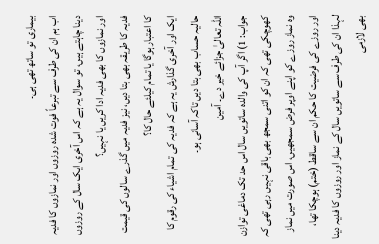بیماری تو ساتھ تھی ہی۔
اب ہم ان کی طرف سے تبرعاً فوت شدہ روزوں اور نمازوں کا فدیہ دینا چاہتے ہیں، تو سوال یہ ہے کہ اس آخری ایک سال کے روزوں اور نمازوں کا بھی فدیہ ادا کریں یا نہیں؟
فدیہ کا طریقہ بھی بتا دیں، نیز فدیہ میں گذرے سالوں کی قیمت کا اعتبار ہوگا یا تمام کیلئے حال کا؟
ایک اور آخری گذارش یہ ہے کہ فدیہ کی تمام اشیاء کی رقوم کا حالیہ حساب بھی بتا دیں تاکہ آسانی ہو۔
اللہ تعالیٰ جزائے خیر دے۔ آمین
جواب: 1) اگر آپ کی والدہ ساتویں سال اس حد تک دماغی توازن کھوچکی تھی کہ ان کو اتنی سمجھ بھی باقی نہیں رہی تھی کہ وہ نماز روزے کو اپنے اوپر فرض سمجھیں، اس صورت میں نماز اور روزے کی فرضیت کا حکم ان سے ساقط (ختم) ہوچکا تھا، لہذا ان کی طرف سے ساتویں سال کے نماز اور روزوں کا فدیہ دینا بھی لازمی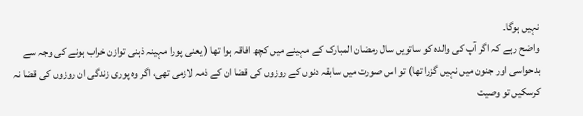نہیں ہوگا۔
واضح رہے کہ اگر آپ کی والدہ کو ساتویں سال رمضان المبارک کے مہینے میں کچھ افاقہ ہوا تھا ( یعنی پورا مہینہ ذہنی توازن خراب ہونے کی وجہ سے بدحواسی اور جنون میں نہیں گزرا تھا) تو اس صورت میں سابقہ دنوں کے روزوں کی قضا ان کے ذمہ لازمی تھی، اگر وہ پوری زندگی ان روزوں کی قضا نہ کرسکیں تو وصیت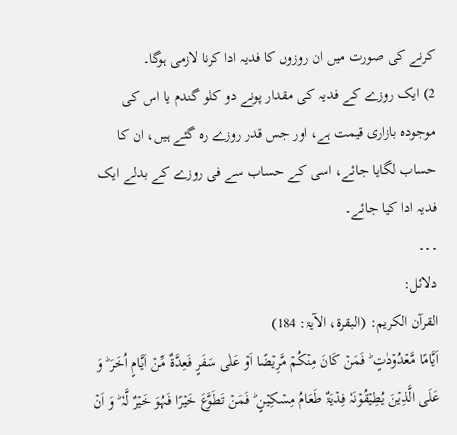کرنے کی صورت میں ان روزوں کا فدیہ ادا کرنا لازمی ہوگا۔
2) ایک روزے کے فدیہ کی مقدار پونے دو کلو گندم یا اس کی موجودہ بازاری قیمت ہے، اور جس قدر روزے رہ گئے ہیں، ان کا حساب لگایا جائے، اسی کے حساب سے فی روزے کے بدلے ایک فدیہ ادا کیا جائے۔
۔۔۔
دلائل:
القرآن الکریم: (البقرۃ، الآیۃ: 184)
اَیَّامًا مَّعۡدُوۡدٰتٍ ؕ فَمَنۡ کَانَ مِنۡکُمۡ مَّرِیۡضًا اَوۡ عَلٰی سَفَرٍ فَعِدَّۃٌ مِّنۡ اَیَّامٍ اُخَرَ ؕ وَ عَلَی الَّذِیۡنَ یُطِیۡقُوۡنَہٗ فِدۡیَۃٌ طَعَامُ مِسۡکِیۡنٍ ؕ فَمَنۡ تَطَوَّعَ خَیۡرًا فَہُوَ خَیۡرٌ لَّہٗ ؕ وَ اَنۡ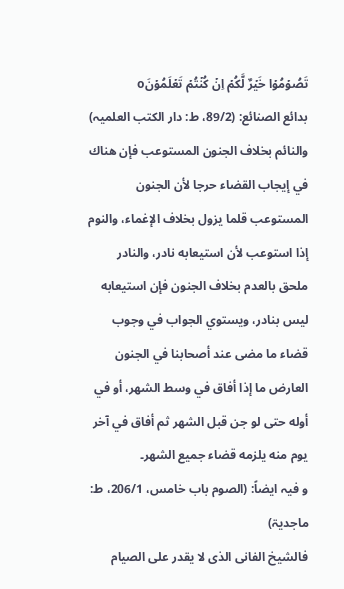تَصُوۡمُوۡا خَیۡرٌ لَّکُمۡ اِنۡ کُنۡتُمۡ تَعۡلَمُوۡنَo
بدائع الصنائع: (89/2، ط: دار الکتب العلمیہ)
والنائم بخلاف الجنون المستوعب فإن هناك في إيجاب القضاء حرجا لأن الجنون المستوعب قلما يزول بخلاف الإغماء، والنوم إذا استوعب لأن استيعابه نادر، والنادر ملحق بالعدم بخلاف الجنون فإن استيعابه ليس بنادر، ويستوي الجواب في وجوب قضاء ما مضى عند أصحابنا في الجنون العارض ما إذا أفاق في وسط الشهر، أو في أوله حتى لو جن قبل الشهر ثم أفاق في آخر يوم منه يلزمه قضاء جميع الشهر۔
و فیہ ایضاً: (الصوم باب خامس، 206/1، ط: ماجدیۃ)
فالشیخ الفانی الذی لا یقدر علی الصیام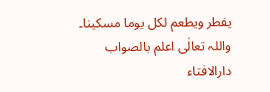یفطر ویطعم لکل یوما مسکینا۔
واللہ تعالٰی اعلم بالصواب
دارالافتاء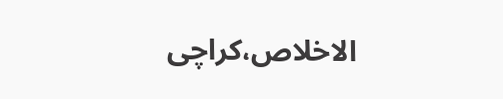الاخلاص،کراچی